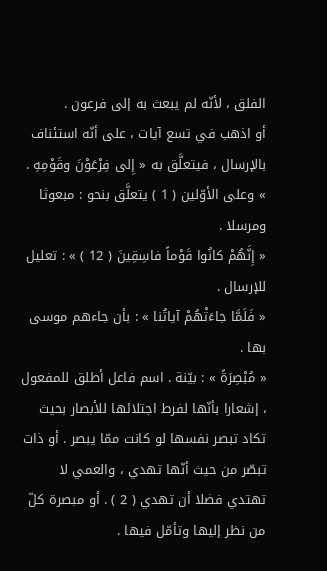الفلق ، لأنّه لم يبعث به إلى فرعون .
أو اذهب في تسع آيات ، على أنّه استئناف بالإرسال ، فيتعلَّق به « إِلى فِرْعَوْنَ وقَوْمِهِ . » وعلى الأوّلين ( 1 ) يتعلَّق بنحو : مبعوثا ومرسلا .
« إِنَّهُمْ كانُوا قَوْماً فاسِقِينَ ( 12 ) » : تعليل للإرسال .
« فَلَمَّا جاءَتْهُمْ آياتُنا » : بأن جاءهم موسى بها .
« مُبْصِرَةً » : بيّنة . اسم فاعل أطلق للمفعول ، إشعارا بأنّها لفرط اجتلائها للأبصار بحيث تكاد تبصر نفسها لو كانت ممّا يبصر . أو ذات تبصّر من حيث أنّها تهدي ، والعمي لا تهتدي فضلا أن تهدي ( 2 ) . أو مبصرة كلّ من نظر إليها وتأمّل فيها .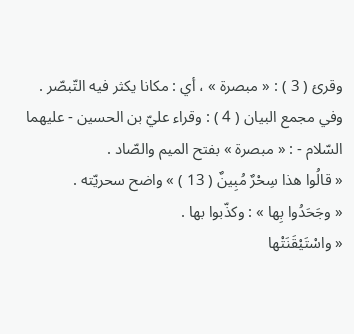وقرئ ( 3 ) : « مبصرة » ، أي : مكانا يكثر فيه التّبصّر .
وفي مجمع البيان ( 4 ) : وقراء عليّ بن الحسين - عليهما السّلام - : « مبصرة » بفتح الميم والصّاد .
« قالُوا هذا سِحْرٌ مُبِينٌ ( 13 ) » واضح سحريّته .
« وجَحَدُوا بِها » : وكذّبوا بها .
« واسْتَيْقَنَتْها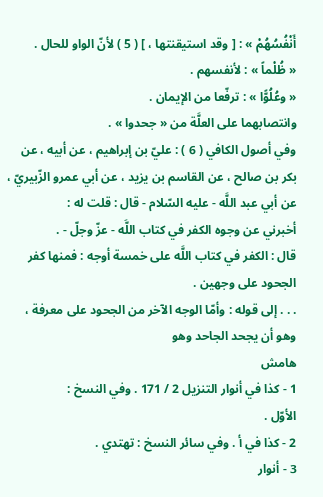أَنْفُسُهُمْ » : [ وقد استيقنتها ، ] ( 5 ) لأنّ الواو للحال .
« ظُلْماً » : لأنفسهم .
« وعُلُوًّا » : ترفّعا من الإيمان .
وانتصابهما على العلَّة من « جحدوا » .
وفي أصول الكافي ( 6 ) : عليّ بن إبراهيم ، عن أبيه ، عن بكر بن صالح ، عن القاسم بن يزيد ، عن أبي عمرو الزّبيريّ ، عن أبي عبد اللَّه - عليه السّلام - قال : قلت له :
أخبرني عن وجوه الكفر في كتاب اللَّه - عزّ وجلّ - .
قال : الكفر في كتاب اللَّه على خمسة أوجه : فمنها كفر الجحود على وجهين .
. . . إلى قوله : وأمّا الوجه الآخر من الجحود على معرفة ، وهو أن يجحد الجاحد وهو
هامش
1 - كذا في أنوار التنزيل 2 / 171 . وفي النسخ :
الأوّل .
2 - كذا في أ . وفي سائر النسخ : تهتدي .
3 - أنوار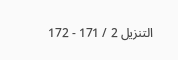التنزيل 2 / 171 - 172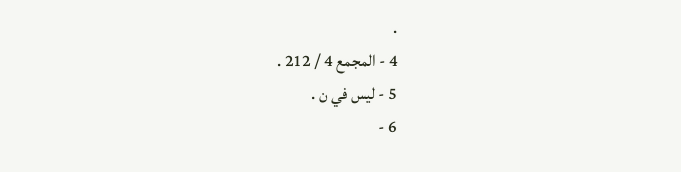.
4 - المجمع 4 / 212 .
5 - ليس في ن .
6 -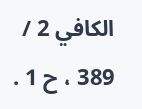الكافي 2 / 389 ، ح 1 .